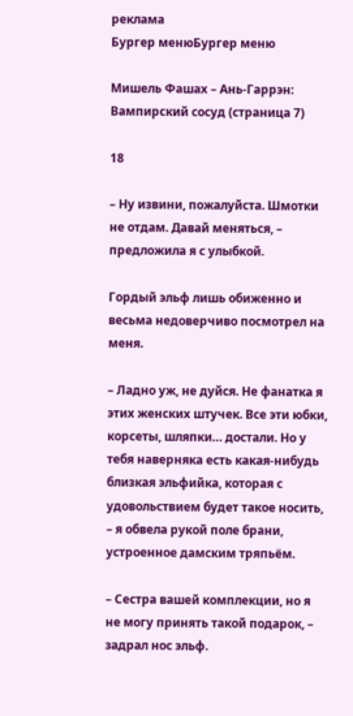реклама
Бургер менюБургер меню

Мишель Фашах – Ань-Гаррэн: Вампирский сосуд (страница 7)

18

– Ну извини, пожалуйста. Шмотки не отдам. Давай меняться, – предложила я с улыбкой.

Гордый эльф лишь обиженно и весьма недоверчиво посмотрел на меня.

– Ладно уж, не дуйся. Не фанатка я этих женских штучек. Все эти юбки, корсеты, шляпки… достали. Но у тебя наверняка есть какая-нибудь близкая эльфийка, которая с удовольствием будет такое носить, – я обвела рукой поле брани, устроенное дамским тряпьём.

– Сестра вашей комплекции, но я не могу принять такой подарок, – задрал нос эльф.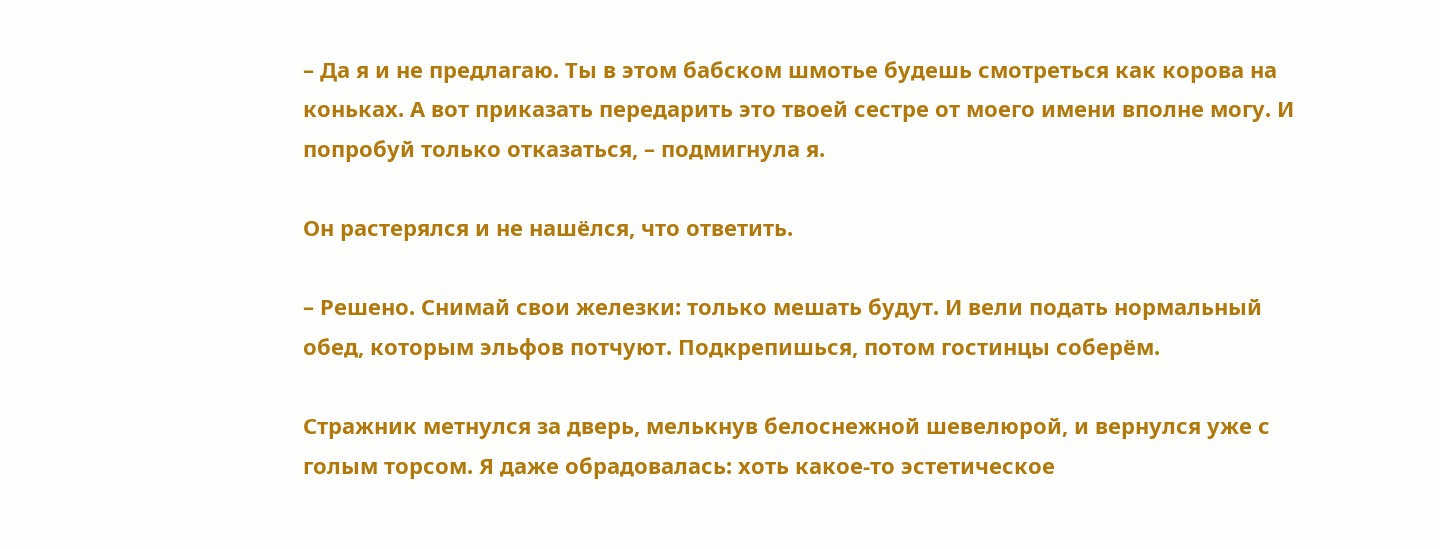– Да я и не предлагаю. Ты в этом бабском шмотье будешь смотреться как корова на коньках. А вот приказать передарить это твоей сестре от моего имени вполне могу. И попробуй только отказаться, – подмигнула я.

Он растерялся и не нашёлся, что ответить.

– Решено. Снимай свои железки: только мешать будут. И вели подать нормальный обед, которым эльфов потчуют. Подкрепишься, потом гостинцы соберём.

Стражник метнулся за дверь, мелькнув белоснежной шевелюрой, и вернулся уже с голым торсом. Я даже обрадовалась: хоть какое-то эстетическое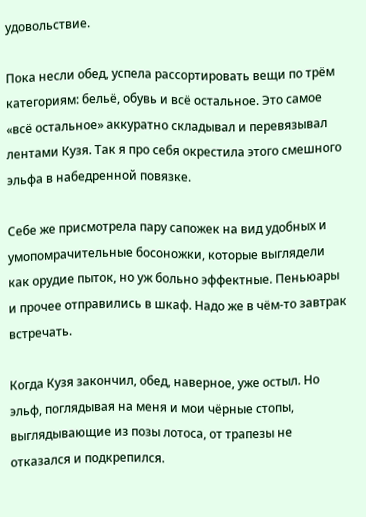удовольствие.

Пока несли обед, успела рассортировать вещи по трём категориям: бельё, обувь и всё остальное. Это самое «всё остальное» аккуратно складывал и перевязывал лентами Кузя. Так я про себя окрестила этого смешного эльфа в набедренной повязке.

Себе же присмотрела пару сапожек на вид удобных и умопомрачительные босоножки, которые выглядели как орудие пыток, но уж больно эффектные. Пеньюары и прочее отправились в шкаф. Надо же в чём-то завтрак встречать.

Когда Кузя закончил, обед, наверное, уже остыл. Но эльф, поглядывая на меня и мои чёрные стопы, выглядывающие из позы лотоса, от трапезы не отказался и подкрепился.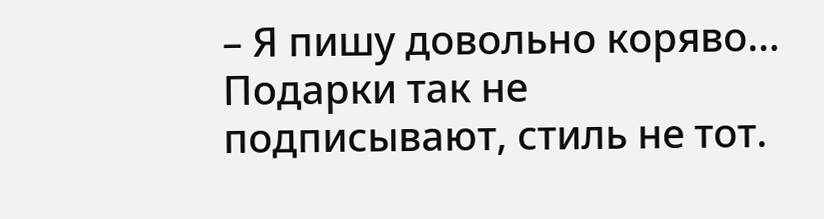– Я пишу довольно коряво… Подарки так не подписывают, стиль не тот.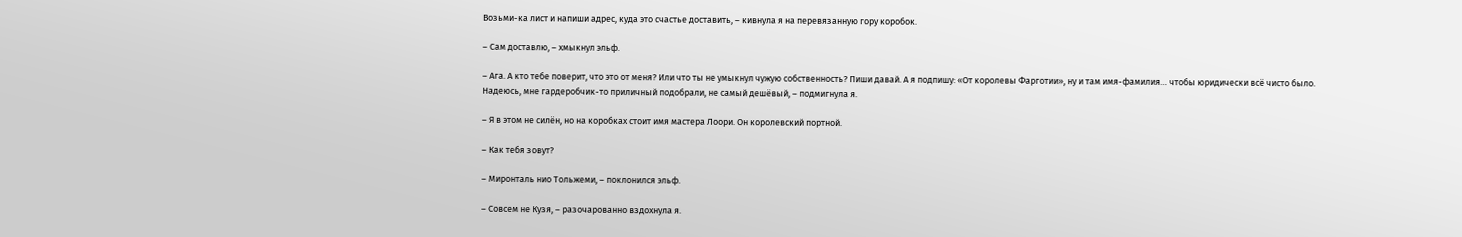Возьми-ка лист и напиши адрес, куда это счастье доставить, – кивнула я на перевязанную гору коробок.

– Сам доставлю, – хмыкнул эльф.

– Ага. А кто тебе поверит, что это от меня? Или что ты не умыкнул чужую собственность? Пиши давай. А я подпишу: «От королевы Фарготии», ну и там имя-фамилия… чтобы юридически всё чисто было. Надеюсь, мне гардеробчик-то приличный подобрали, не самый дешёвый, – подмигнула я.

– Я в этом не силён, но на коробках стоит имя мастера Лоори. Он королевский портной.

– Как тебя зовут?

– Миронталь нио Тольжеми, – поклонился эльф.

– Совсем не Кузя, – разочарованно вздохнула я.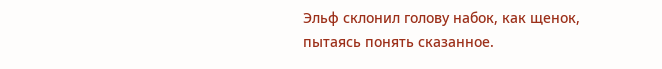Эльф склонил голову набок, как щенок, пытаясь понять сказанное.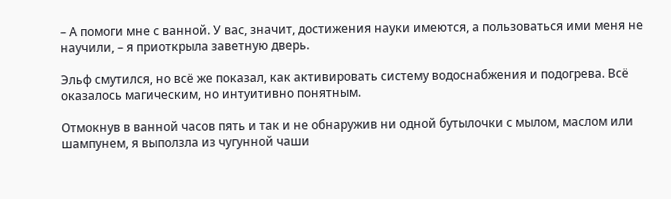– А помоги мне с ванной. У вас, значит, достижения науки имеются, а пользоваться ими меня не научили, – я приоткрыла заветную дверь.

Эльф смутился, но всё же показал, как активировать систему водоснабжения и подогрева. Всё оказалось магическим, но интуитивно понятным.

Отмокнув в ванной часов пять и так и не обнаружив ни одной бутылочки с мылом, маслом или шампунем, я выползла из чугунной чаши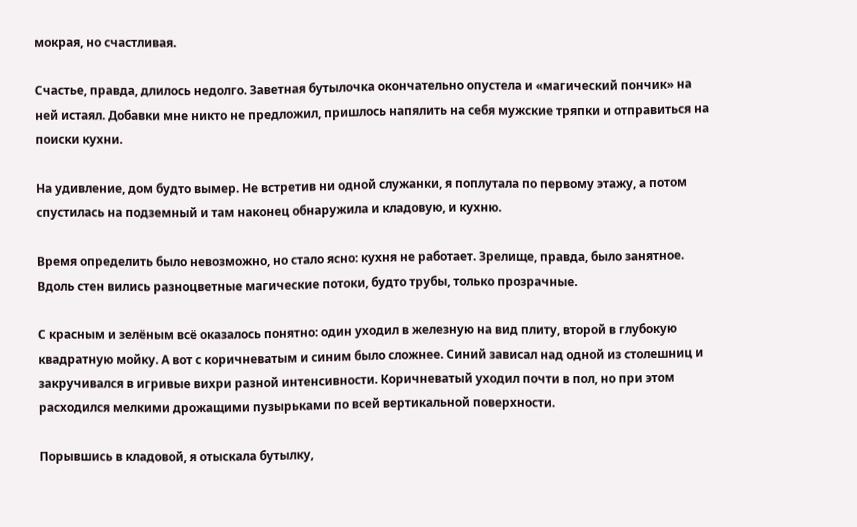мокрая, но счастливая.

Счастье, правда, длилось недолго. Заветная бутылочка окончательно опустела и «магический пончик» на ней истаял. Добавки мне никто не предложил, пришлось напялить на себя мужские тряпки и отправиться на поиски кухни.

На удивление, дом будто вымер. Не встретив ни одной служанки, я поплутала по первому этажу, а потом спустилась на подземный и там наконец обнаружила и кладовую, и кухню.

Время определить было невозможно, но стало ясно: кухня не работает. Зрелище, правда, было занятное. Вдоль стен вились разноцветные магические потоки, будто трубы, только прозрачные.

С красным и зелёным всё оказалось понятно: один уходил в железную на вид плиту, второй в глубокую квадратную мойку. А вот с коричневатым и синим было сложнее. Синий зависал над одной из столешниц и закручивался в игривые вихри разной интенсивности. Коричневатый уходил почти в пол, но при этом расходился мелкими дрожащими пузырьками по всей вертикальной поверхности.

Порывшись в кладовой, я отыскала бутылку,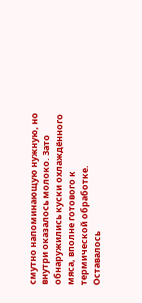смутно напоминающую нужную, но внутри оказалось молоко. Зато обнаружились куски охлаждённого мяса, вполне готового к термической обработке. Оставалось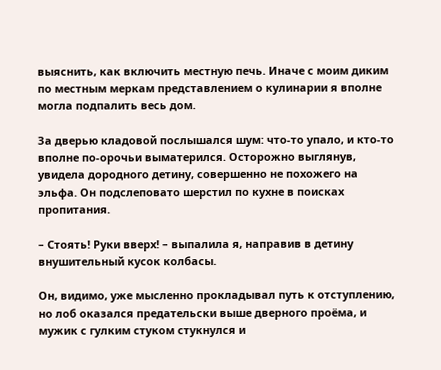выяснить, как включить местную печь. Иначе с моим диким по местным меркам представлением о кулинарии я вполне могла подпалить весь дом.

За дверью кладовой послышался шум: что-то упало, и кто-то вполне по-орочьи выматерился. Осторожно выглянув, увидела дородного детину, совершенно не похожего на эльфа. Он подслеповато шерстил по кухне в поисках пропитания.

– Стоять! Руки вверх! – выпалила я, направив в детину внушительный кусок колбасы.

Он, видимо, уже мысленно прокладывал путь к отступлению, но лоб оказался предательски выше дверного проёма, и мужик с гулким стуком стукнулся и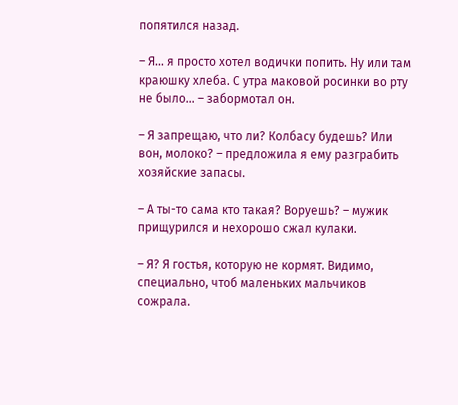попятился назад.

– Я… я просто хотел водички попить. Ну или там краюшку хлеба. С утра маковой росинки во рту не было… – забормотал он.

– Я запрещаю, что ли? Колбасу будешь? Или вон, молоко? – предложила я ему разграбить хозяйские запасы.

– А ты-то сама кто такая? Воруешь? – мужик прищурился и нехорошо сжал кулаки.

– Я? Я гостья, которую не кормят. Видимо, специально, чтоб маленьких мальчиков сожрала.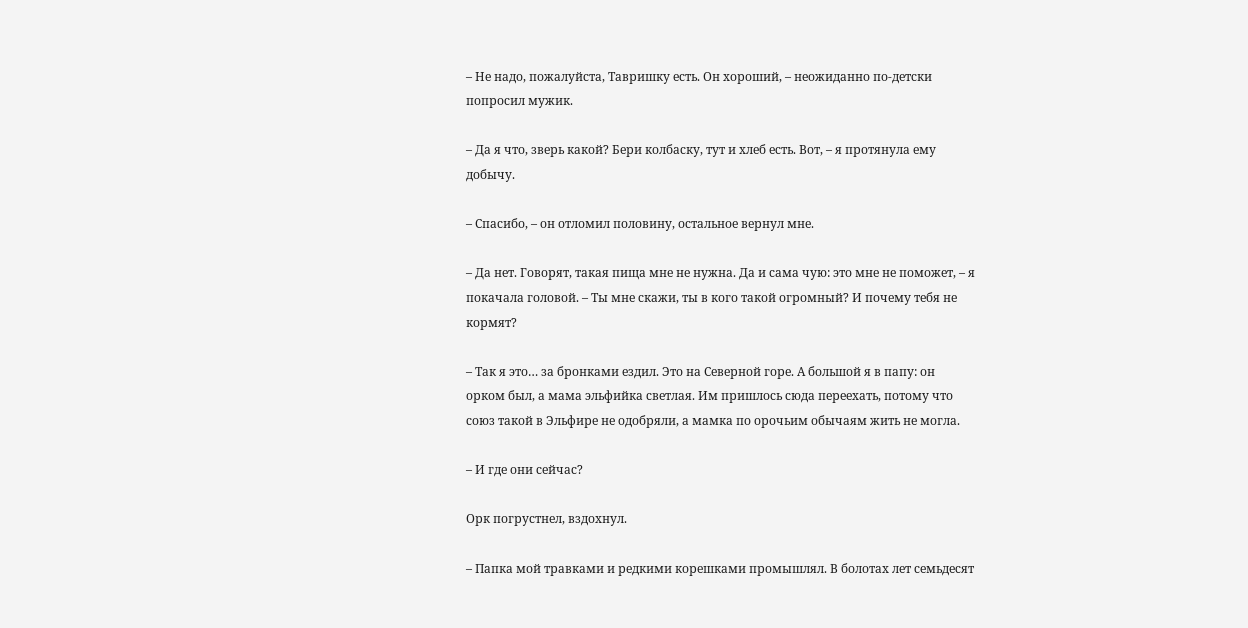– Не надо, пожалуйста, Тавришку есть. Он хороший, – неожиданно по-детски попросил мужик.

– Да я что, зверь какой? Бери колбаску, тут и хлеб есть. Вот, – я протянула ему добычу.

– Спасибо, – он отломил половину, остальное вернул мне.

– Да нет. Говорят, такая пища мне не нужна. Да и сама чую: это мне не поможет, – я покачала головой. – Ты мне скажи, ты в кого такой огромный? И почему тебя не кормят?

– Так я это… за бронками ездил. Это на Северной горе. А большой я в папу: он орком был, а мама эльфийка светлая. Им пришлось сюда переехать, потому что союз такой в Эльфире не одобряли, а мамка по орочьим обычаям жить не могла.

– И где они сейчас?

Орк погрустнел, вздохнул.

– Папка мой травками и редкими корешками промышлял. В болотах лет семьдесят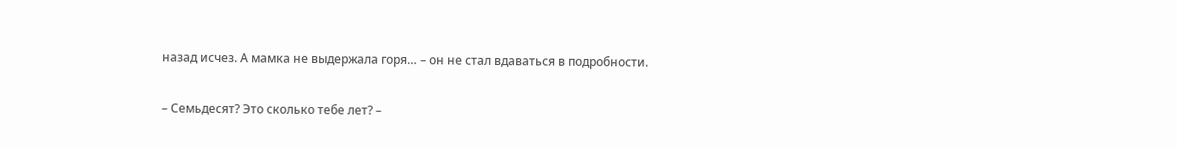назад исчез. А мамка не выдержала горя… – он не стал вдаваться в подробности.

– Семьдесят? Это сколько тебе лет? –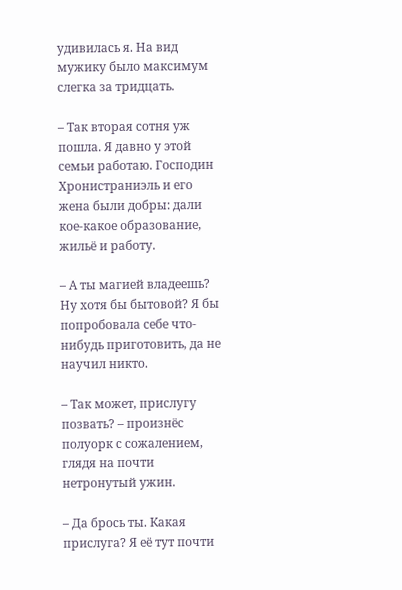удивилась я. На вид мужику было максимум слегка за тридцать.

– Так вторая сотня уж пошла. Я давно у этой семьи работаю. Господин Хронистраниэль и его жена были добры: дали кое-какое образование, жильё и работу.

– А ты магией владеешь? Ну хотя бы бытовой? Я бы попробовала себе что-нибудь приготовить, да не научил никто.

– Так может, прислугу позвать? – произнёс полуорк с сожалением, глядя на почти нетронутый ужин.

– Да брось ты. Какая прислуга? Я её тут почти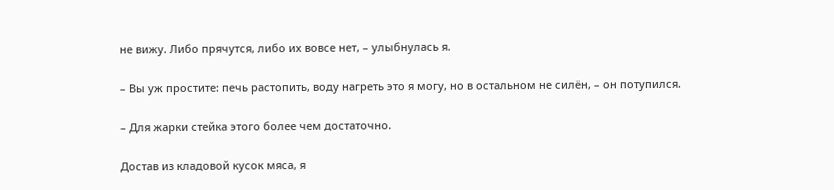не вижу. Либо прячутся, либо их вовсе нет, – улыбнулась я.

– Вы уж простите: печь растопить, воду нагреть это я могу, но в остальном не силён, – он потупился.

– Для жарки стейка этого более чем достаточно.

Достав из кладовой кусок мяса, я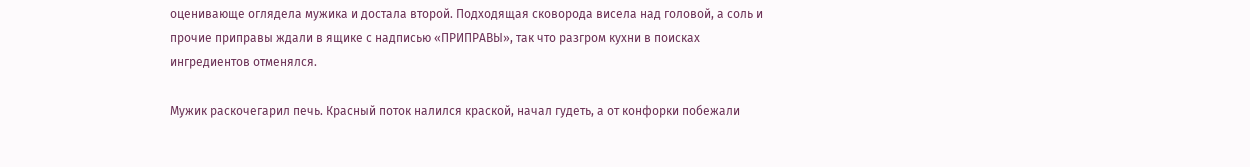оценивающе оглядела мужика и достала второй. Подходящая сковорода висела над головой, а соль и прочие приправы ждали в ящике с надписью «ПРИПРАВЫ», так что разгром кухни в поисках ингредиентов отменялся.

Мужик раскочегарил печь. Красный поток налился краской, начал гудеть, а от конфорки побежали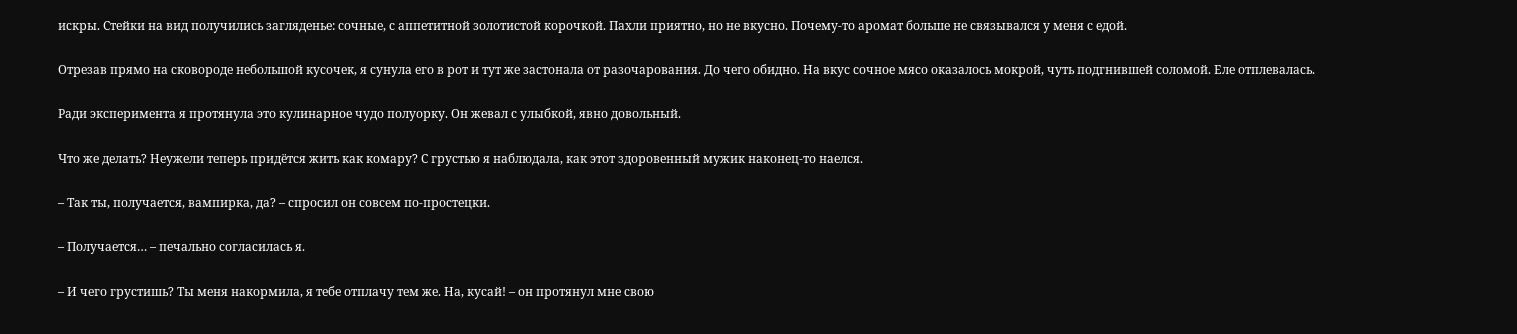искры. Стейки на вид получились загляденье: сочные, с аппетитной золотистой корочкой. Пахли приятно, но не вкусно. Почему-то аромат больше не связывался у меня с едой.

Отрезав прямо на сковороде небольшой кусочек, я сунула его в рот и тут же застонала от разочарования. До чего обидно. На вкус сочное мясо оказалось мокрой, чуть подгнившей соломой. Еле отплевалась.

Ради эксперимента я протянула это кулинарное чудо полуорку. Он жевал с улыбкой, явно довольный.

Что же делать? Неужели теперь придётся жить как комару? С грустью я наблюдала, как этот здоровенный мужик наконец-то наелся.

– Так ты, получается, вампирка, да? – спросил он совсем по-простецки.

– Получается… – печально согласилась я.

– И чего грустишь? Ты меня накормила, я тебе отплачу тем же. На, кусай! – он протянул мне свою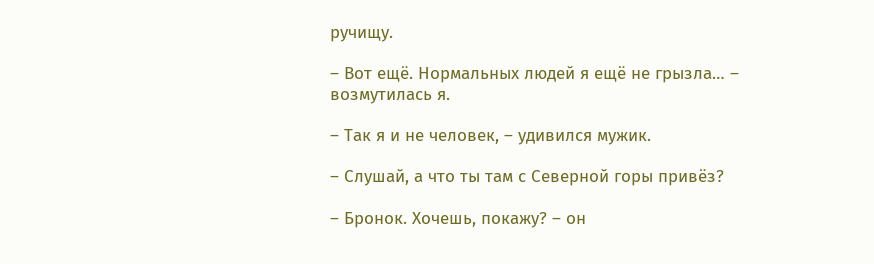ручищу.

– Вот ещё. Нормальных людей я ещё не грызла… – возмутилась я.

– Так я и не человек, – удивился мужик.

– Слушай, а что ты там с Северной горы привёз?

– Бронок. Хочешь, покажу? – он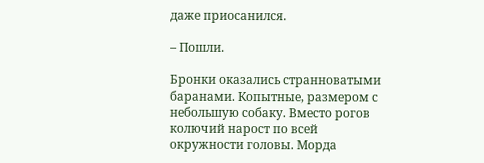даже приосанился.

– Пошли.

Бронки оказались странноватыми баранами. Копытные, размером с небольшую собаку. Вместо рогов колючий нарост по всей окружности головы. Морда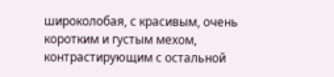широколобая, с красивым, очень коротким и густым мехом, контрастирующим с остальной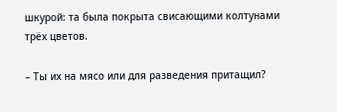шкурой: та была покрыта свисающими колтунами трёх цветов.

– Ты их на мясо или для разведения притащил?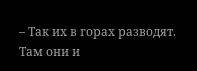– Так их в горах разводят. Там они и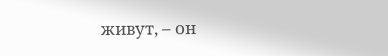живут, – он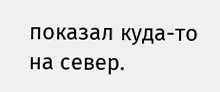показал куда-то на север.